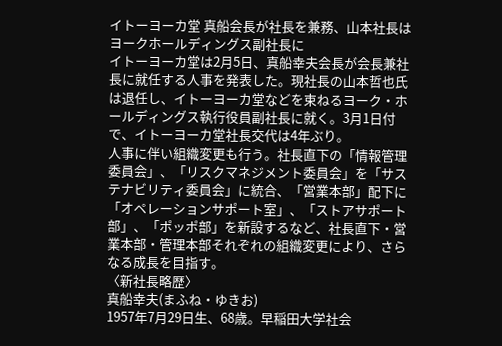イトーヨーカ堂 真船会長が社長を兼務、山本社長はヨークホールディングス副社長に
イトーヨーカ堂は2月5日、真船幸夫会長が会長兼社長に就任する人事を発表した。現社長の山本哲也氏は退任し、イトーヨーカ堂などを束ねるヨーク・ホールディングス執行役員副社長に就く。3月1日付で、イトーヨーカ堂社長交代は4年ぶり。
人事に伴い組織変更も行う。社長直下の「情報管理委員会」、「リスクマネジメント委員会」を「サステナビリティ委員会」に統合、「営業本部」配下に「オペレーションサポート室」、「ストアサポート部」、「ポッポ部」を新設するなど、社長直下・営業本部・管理本部それぞれの組織変更により、さらなる成長を目指す。
〈新社長略歴〉
真船幸夫(まふね・ゆきお)
1957年7月29日生、68歳。早稲田大学社会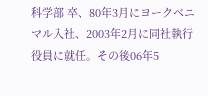科学部 卒、80年3月にヨークベニマル入社、2003年2月に同社執行役員に就任。その後06年5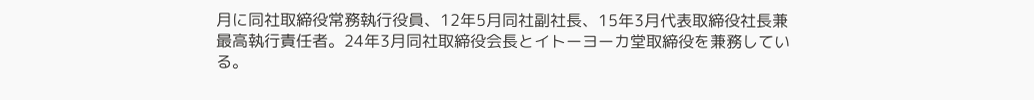月に同社取締役常務執行役員、12年5月同社副社長、15年3月代表取締役社長兼最高執行責任者。24年3月同社取締役会長とイトーヨーカ堂取締役を兼務している。